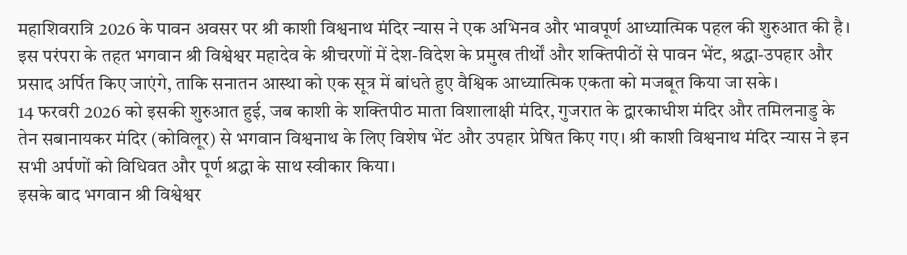महाशिवरात्रि 2026 के पावन अवसर पर श्री काशी विश्वनाथ मंदिर न्यास ने एक अभिनव और भावपूर्ण आध्यात्मिक पहल की शुरुआत की है। इस परंपरा के तहत भगवान श्री विश्वेश्वर महादेव के श्रीचरणों में देश-विदेश के प्रमुख तीर्थों और शक्तिपीठों से पावन भेंट, श्रद्धा-उपहार और प्रसाद अर्पित किए जाएंगे, ताकि सनातन आस्था को एक सूत्र में बांधते हुए वैश्विक आध्यात्मिक एकता को मजबूत किया जा सके।
14 फरवरी 2026 को इसकी शुरुआत हुई, जब काशी के शक्तिपीठ माता विशालाक्षी मंदिर, गुजरात के द्वारकाधीश मंदिर और तमिलनाडु के तेन सबानायकर मंदिर (कोविलूर) से भगवान विश्वनाथ के लिए विशेष भेंट और उपहार प्रेषित किए गए। श्री काशी विश्वनाथ मंदिर न्यास ने इन सभी अर्पणों को विधिवत और पूर्ण श्रद्धा के साथ स्वीकार किया।
इसके बाद भगवान श्री विश्वेश्वर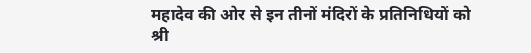महादेव की ओर से इन तीनों मंदिरों के प्रतिनिधियों को श्री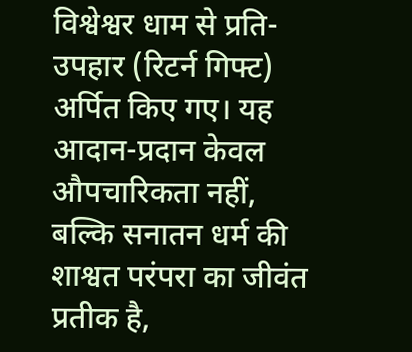विश्वेश्वर धाम से प्रति-उपहार (रिटर्न गिफ्ट) अर्पित किए गए। यह आदान-प्रदान केवल औपचारिकता नहीं, बल्कि सनातन धर्म की शाश्वत परंपरा का जीवंत प्रतीक है,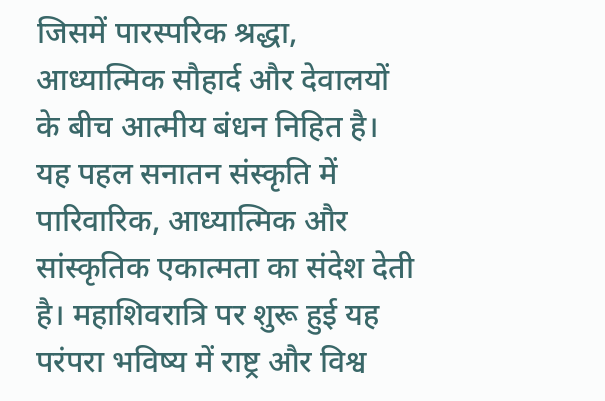जिसमें पारस्परिक श्रद्धा, आध्यात्मिक सौहार्द और देवालयों के बीच आत्मीय बंधन निहित है।
यह पहल सनातन संस्कृति में पारिवारिक, आध्यात्मिक और सांस्कृतिक एकात्मता का संदेश देती है। महाशिवरात्रि पर शुरू हुई यह परंपरा भविष्य में राष्ट्र और विश्व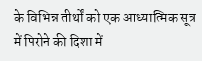के विभिन्न तीर्थों को एक आध्यात्मिक सूत्र में पिरोने की दिशा में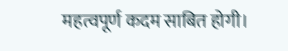महत्वपूर्ण कदम साबित होगी।